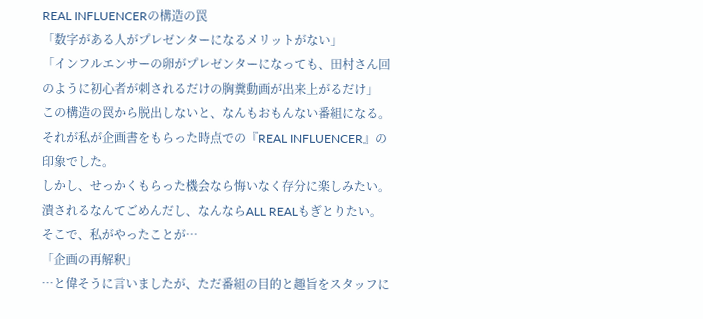REAL INFLUENCERの構造の罠
「数字がある人がプレゼンターになるメリットがない」
「インフルエンサーの卵がプレゼンターになっても、田村さん回のように初心者が刺されるだけの胸糞動画が出来上がるだけ」
この構造の罠から脱出しないと、なんもおもんない番組になる。
それが私が企画書をもらった時点での『REAL INFLUENCER』の印象でした。
しかし、せっかくもらった機会なら悔いなく存分に楽しみたい。潰されるなんてごめんだし、なんならALL REALもぎとりたい。
そこで、私がやったことが…
「企画の再解釈」
…と偉そうに言いましたが、ただ番組の目的と趣旨をスタッフに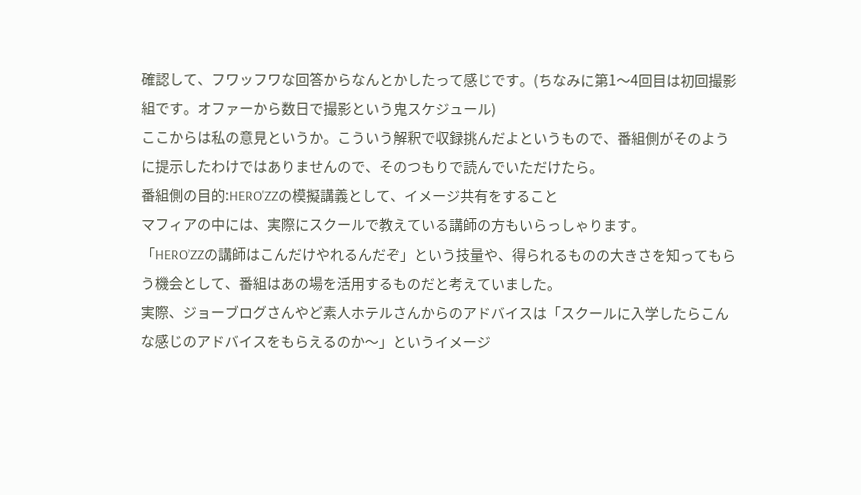確認して、フワッフワな回答からなんとかしたって感じです。(ちなみに第1〜4回目は初回撮影組です。オファーから数日で撮影という鬼スケジュール)
ここからは私の意見というか。こういう解釈で収録挑んだよというもので、番組側がそのように提示したわけではありませんので、そのつもりで読んでいただけたら。
番組側の目的:HERO'ZZの模擬講義として、イメージ共有をすること
マフィアの中には、実際にスクールで教えている講師の方もいらっしゃります。
「HERO’ZZの講師はこんだけやれるんだぞ」という技量や、得られるものの大きさを知ってもらう機会として、番組はあの場を活用するものだと考えていました。
実際、ジョーブログさんやど素人ホテルさんからのアドバイスは「スクールに入学したらこんな感じのアドバイスをもらえるのか〜」というイメージ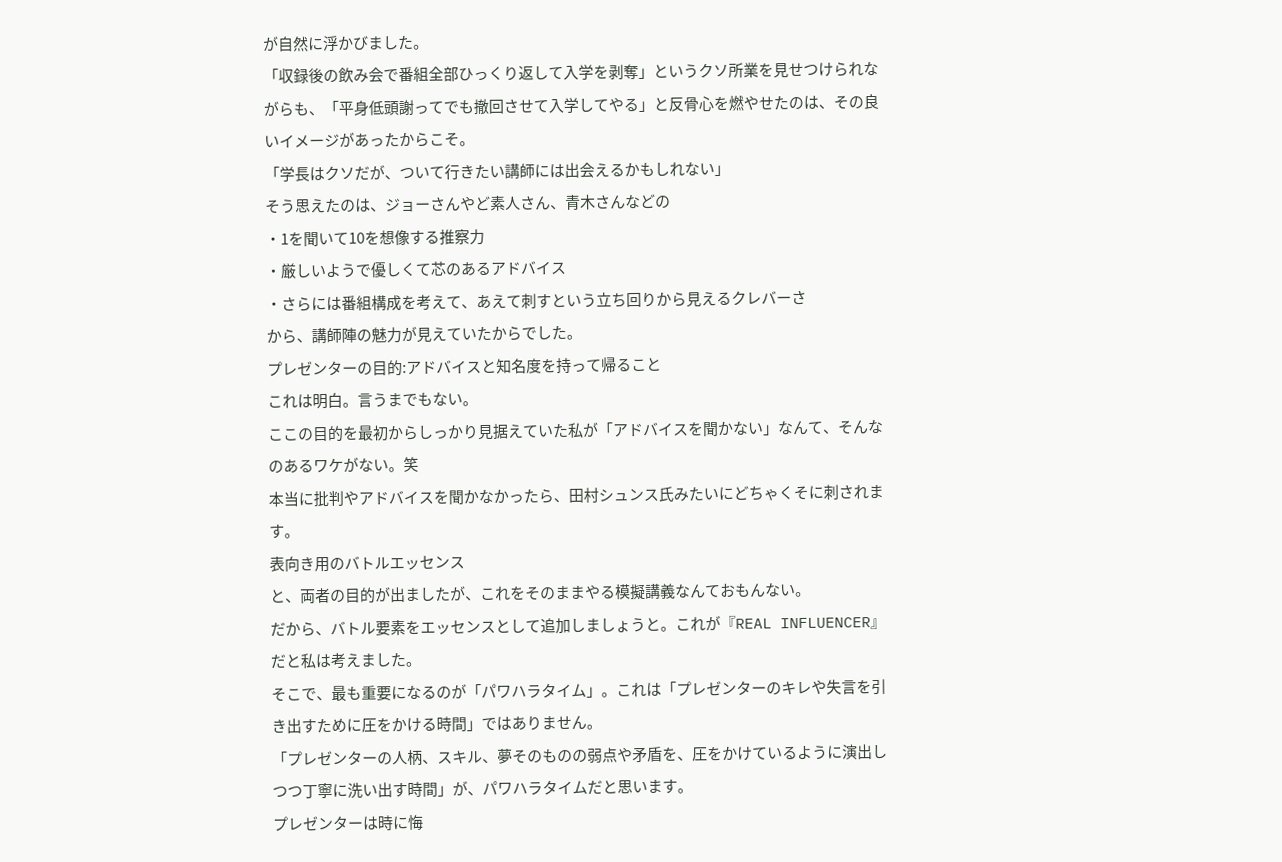が自然に浮かびました。
「収録後の飲み会で番組全部ひっくり返して入学を剥奪」というクソ所業を見せつけられながらも、「平身低頭謝ってでも撤回させて入学してやる」と反骨心を燃やせたのは、その良いイメージがあったからこそ。
「学長はクソだが、ついて行きたい講師には出会えるかもしれない」
そう思えたのは、ジョーさんやど素人さん、青木さんなどの
・1を聞いて10を想像する推察力
・厳しいようで優しくて芯のあるアドバイス
・さらには番組構成を考えて、あえて刺すという立ち回りから見えるクレバーさ
から、講師陣の魅力が見えていたからでした。
プレゼンターの目的:アドバイスと知名度を持って帰ること
これは明白。言うまでもない。
ここの目的を最初からしっかり見据えていた私が「アドバイスを聞かない」なんて、そんなのあるワケがない。笑
本当に批判やアドバイスを聞かなかったら、田村シュンス氏みたいにどちゃくそに刺されます。
表向き用のバトルエッセンス
と、両者の目的が出ましたが、これをそのままやる模擬講義なんておもんない。
だから、バトル要素をエッセンスとして追加しましょうと。これが『REAL INFLUENCER』だと私は考えました。
そこで、最も重要になるのが「パワハラタイム」。これは「プレゼンターのキレや失言を引き出すために圧をかける時間」ではありません。
「プレゼンターの人柄、スキル、夢そのものの弱点や矛盾を、圧をかけているように演出しつつ丁寧に洗い出す時間」が、パワハラタイムだと思います。
プレゼンターは時に悔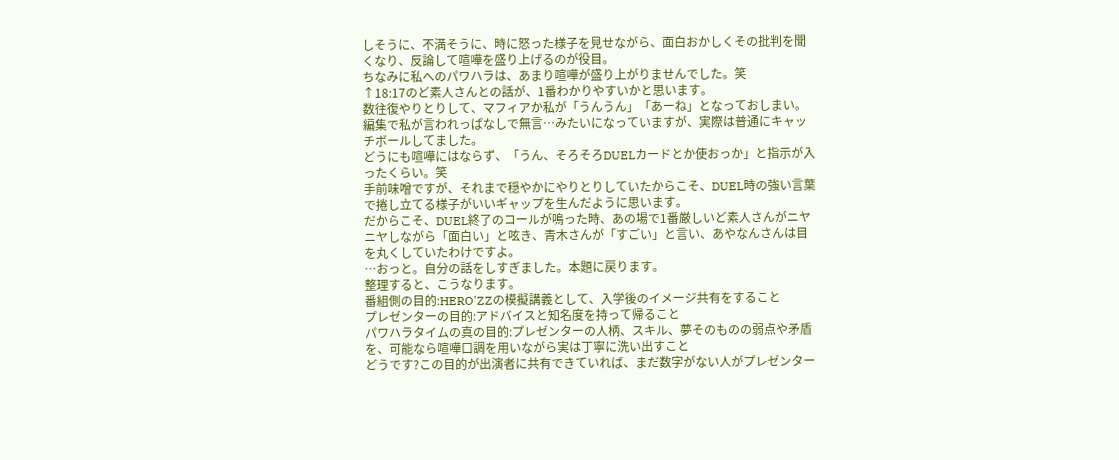しそうに、不満そうに、時に怒った様子を見せながら、面白おかしくその批判を聞くなり、反論して喧嘩を盛り上げるのが役目。
ちなみに私へのパワハラは、あまり喧嘩が盛り上がりませんでした。笑
↑18:17のど素人さんとの話が、1番わかりやすいかと思います。
数往復やりとりして、マフィアか私が「うんうん」「あーね」となっておしまい。編集で私が言われっぱなしで無言…みたいになっていますが、実際は普通にキャッチボールしてました。
どうにも喧嘩にはならず、「うん、そろそろDUELカードとか使おっか」と指示が入ったくらい。笑
手前味噌ですが、それまで穏やかにやりとりしていたからこそ、DUEL時の強い言葉で捲し立てる様子がいいギャップを生んだように思います。
だからこそ、DUEL終了のコールが鳴った時、あの場で1番厳しいど素人さんがニヤニヤしながら「面白い」と呟き、青木さんが「すごい」と言い、あやなんさんは目を丸くしていたわけですよ。
…おっと。自分の話をしすぎました。本題に戻ります。
整理すると、こうなります。
番組側の目的:HERO'ZZの模擬講義として、入学後のイメージ共有をすること
プレゼンターの目的:アドバイスと知名度を持って帰ること
パワハラタイムの真の目的:プレゼンターの人柄、スキル、夢そのものの弱点や矛盾を、可能なら喧嘩口調を用いながら実は丁寧に洗い出すこと
どうです?この目的が出演者に共有できていれば、まだ数字がない人がプレゼンター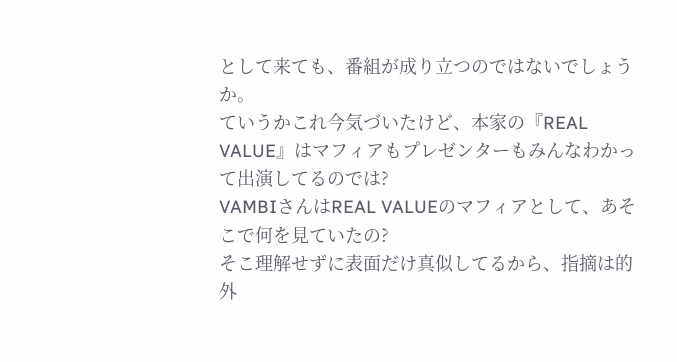として来ても、番組が成り立つのではないでしょうか。
ていうかこれ今気づいたけど、本家の『REAL VALUE』はマフィアもプレゼンターもみんなわかって出演してるのでは?
VAMBIさんはREAL VALUEのマフィアとして、あそこで何を見ていたの?
そこ理解せずに表面だけ真似してるから、指摘は的外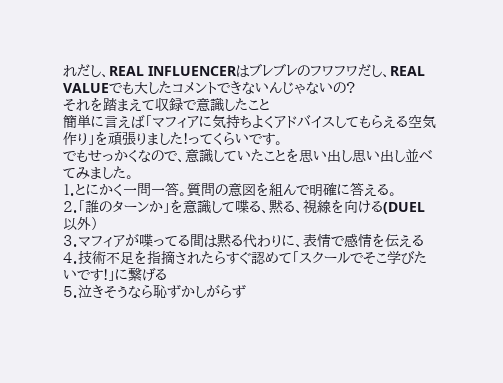れだし、REAL INFLUENCERはブレブレのフワフワだし、REAL VALUEでも大したコメントできないんじゃないの?
それを踏まえて収録で意識したこと
簡単に言えば「マフィアに気持ちよくアドバイスしてもらえる空気作り」を頑張りました!ってくらいです。
でもせっかくなので、意識していたことを思い出し思い出し並べてみました。
1.とにかく一問一答。質問の意図を組んで明確に答える。
2.「誰のターンか」を意識して喋る、黙る、視線を向ける(DUEL以外)
3.マフィアが喋ってる間は黙る代わりに、表情で感情を伝える
4.技術不足を指摘されたらすぐ認めて「スクールでそこ学びたいです!」に繋げる
5.泣きそうなら恥ずかしがらず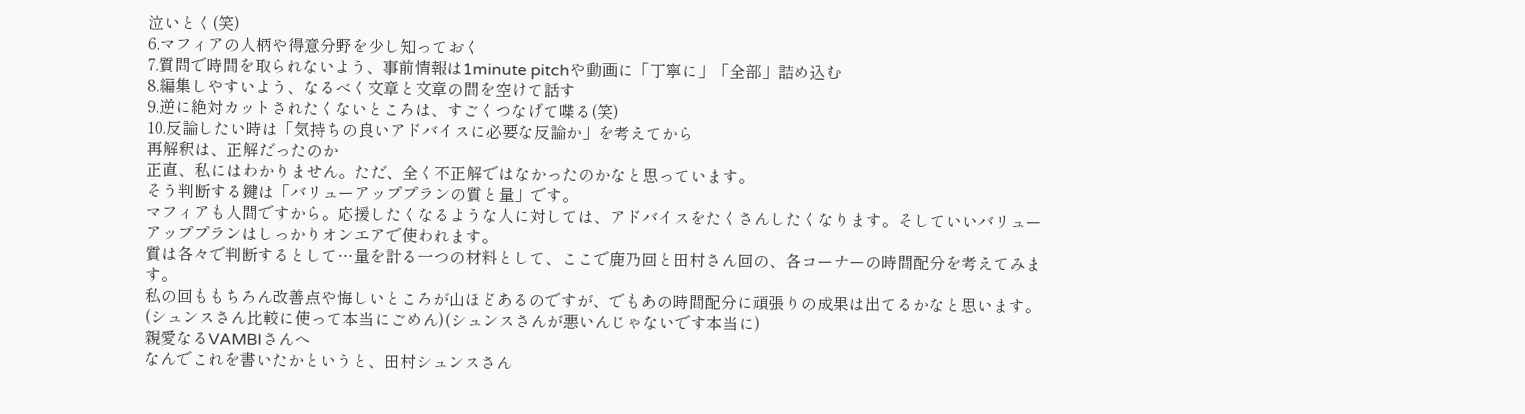泣いとく(笑)
6.マフィアの人柄や得意分野を少し知っておく
7.質問で時間を取られないよう、事前情報は1minute pitchや動画に「丁寧に」「全部」詰め込む
8.編集しやすいよう、なるべく文章と文章の間を空けて話す
9.逆に絶対カットされたくないところは、すごくつなげて喋る(笑)
10.反論したい時は「気持ちの良いアドバイスに必要な反論か」を考えてから
再解釈は、正解だったのか
正直、私にはわかりません。ただ、全く不正解ではなかったのかなと思っています。
そう判断する鍵は「バリューアッププランの質と量」です。
マフィアも人間ですから。応援したくなるような人に対しては、アドバイスをたくさんしたくなります。そしていいバリューアッププランはしっかりオンエアで使われます。
質は各々で判断するとして…量を計る一つの材料として、ここで鹿乃回と田村さん回の、各コーナーの時間配分を考えてみます。
私の回ももちろん改善点や悔しいところが山ほどあるのですが、でもあの時間配分に頑張りの成果は出てるかなと思います。(シュンスさん比較に使って本当にごめん)(シュンスさんが悪いんじゃないです本当に)
親愛なるVAMBIさんへ
なんでこれを書いたかというと、田村シュンスさん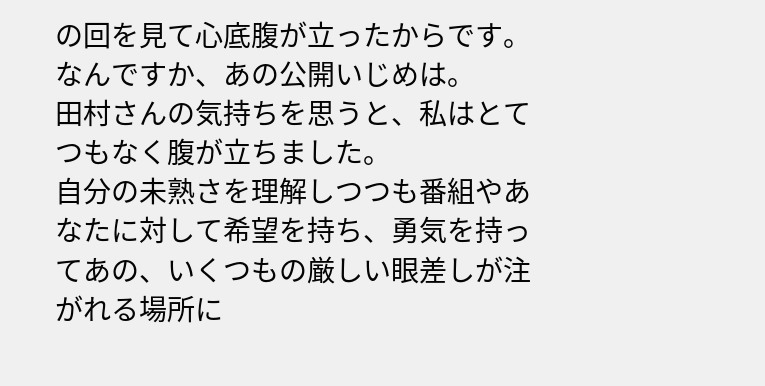の回を見て心底腹が立ったからです。なんですか、あの公開いじめは。
田村さんの気持ちを思うと、私はとてつもなく腹が立ちました。
自分の未熟さを理解しつつも番組やあなたに対して希望を持ち、勇気を持ってあの、いくつもの厳しい眼差しが注がれる場所に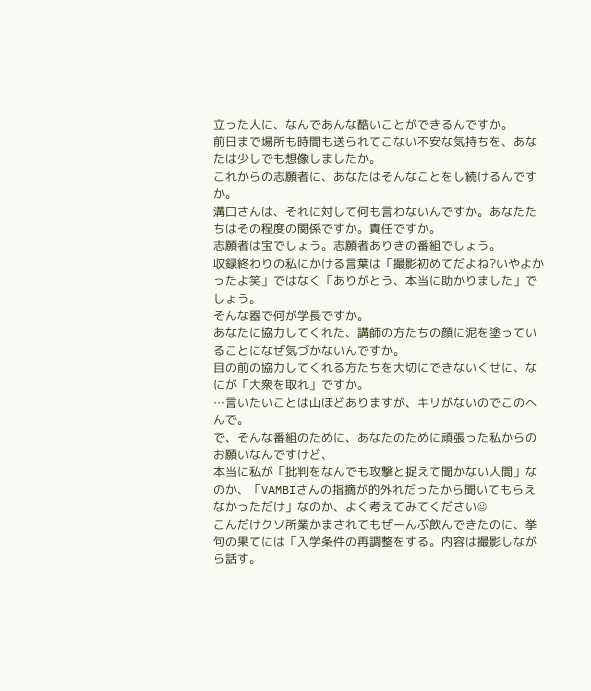立った人に、なんであんな酷いことができるんですか。
前日まで場所も時間も送られてこない不安な気持ちを、あなたは少しでも想像しましたか。
これからの志願者に、あなたはそんなことをし続けるんですか。
溝口さんは、それに対して何も言わないんですか。あなたたちはその程度の関係ですか。責任ですか。
志願者は宝でしょう。志願者ありきの番組でしょう。
収録終わりの私にかける言葉は「撮影初めてだよね?いやよかったよ笑」ではなく「ありがとう、本当に助かりました」でしょう。
そんな器で何が学長ですか。
あなたに協力してくれた、講師の方たちの顔に泥を塗っていることになぜ気づかないんですか。
目の前の協力してくれる方たちを大切にできないくせに、なにが「大衆を取れ」ですか。
…言いたいことは山ほどありますが、キリがないのでこのへんで。
で、そんな番組のために、あなたのために頑張った私からのお願いなんですけど、
本当に私が「批判をなんでも攻撃と捉えて聞かない人間」なのか、「VAMBIさんの指摘が的外れだったから聞いてもらえなかっただけ」なのか、よく考えてみてください☺
こんだけクソ所業かまされてもぜーんぶ飲んできたのに、挙句の果てには「入学条件の再調整をする。内容は撮影しながら話す。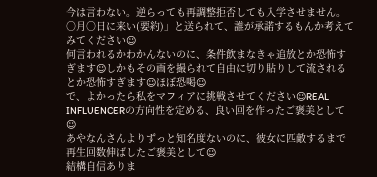今は言わない。逆らっても再調整拒否しても入学させません。○月○日に来い(要約)」と送られて、誰が承諾するもんか考えてみてください☺
何言われるかわかんないのに、条件飲まなきゃ追放とか恐怖すぎます☺しかもその画を撮られて自由に切り貼りして流されるとか恐怖すぎます☺ほぼ恐喝☺
で、よかったら私をマフィアに挑戦させてください☺REAL INFLUENCERの方向性を定める、良い回を作ったご褒美として☺
あやなんさんよりずっと知名度ないのに、彼女に匹敵するまで再生回数伸ばしたご褒美として☺
結構自信ありま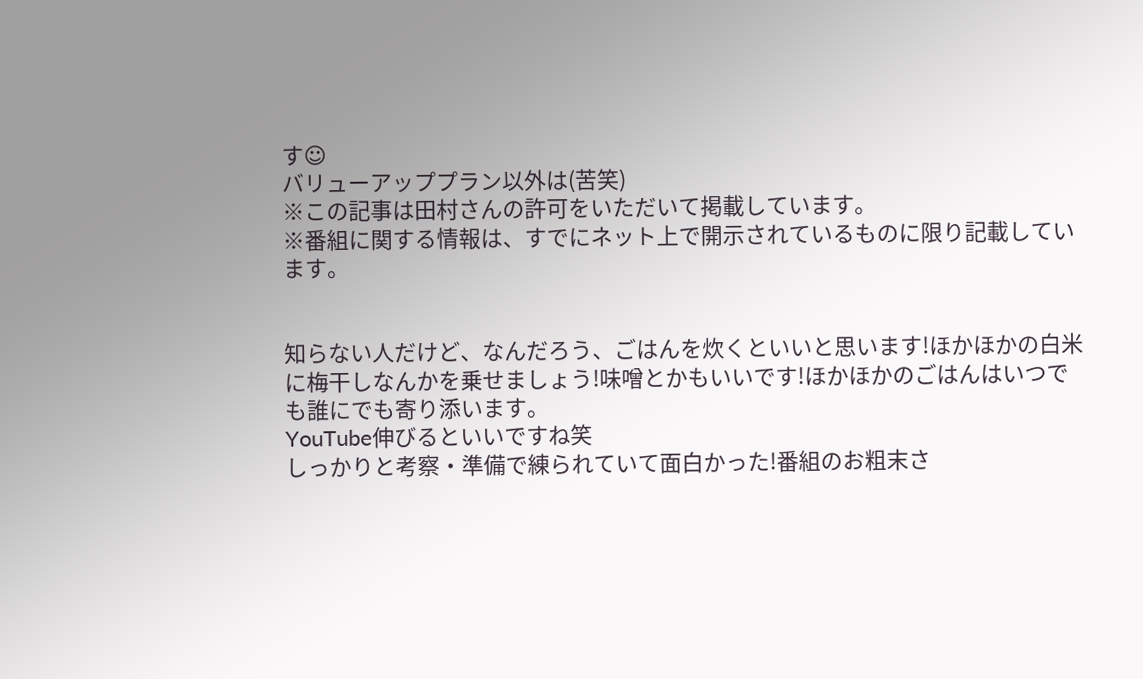す☺
バリューアッププラン以外は(苦笑)
※この記事は田村さんの許可をいただいて掲載しています。
※番組に関する情報は、すでにネット上で開示されているものに限り記載しています。


知らない人だけど、なんだろう、ごはんを炊くといいと思います!ほかほかの白米に梅干しなんかを乗せましょう!味噌とかもいいです!ほかほかのごはんはいつでも誰にでも寄り添います。
YouTube伸びるといいですね笑
しっかりと考察・準備で練られていて面白かった!番組のお粗末さ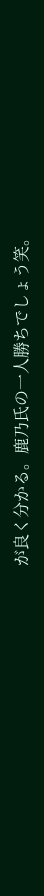が良く分かる。鹿乃氏の一人勝ちでしょう笑。